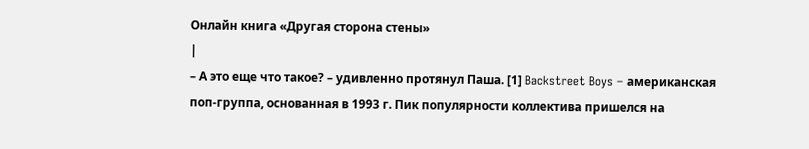Онлайн книга «Другая сторона стены»
|
– А это еще что такое? – удивленно протянул Паша. [1] Backstreet Boys – американская поп-группа, основанная в 1993 г. Пик популярности коллектива пришелся на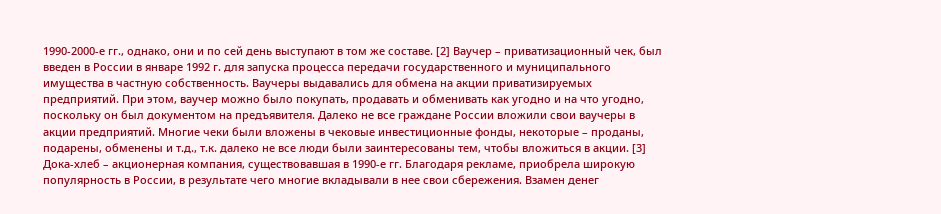1990-2000-е гг., однако, они и по сей день выступают в том же составе. [2] Ваучер – приватизационный чек, был введен в России в январе 1992 г. для запуска процесса передачи государственного и муниципального имущества в частную собственность. Ваучеры выдавались для обмена на акции приватизируемых предприятий. При этом, ваучер можно было покупать, продавать и обменивать как угодно и на что угодно, поскольку он был документом на предъявителя. Далеко не все граждане России вложили свои ваучеры в акции предприятий. Многие чеки были вложены в чековые инвестиционные фонды, некоторые – проданы, подарены, обменены и т.д., т.к. далеко не все люди были заинтересованы тем, чтобы вложиться в акции. [3] Дока-хлеб – акционерная компания, существовавшая в 1990-е гг. Благодаря рекламе, приобрела широкую популярность в России, в результате чего многие вкладывали в нее свои сбережения. Взамен денег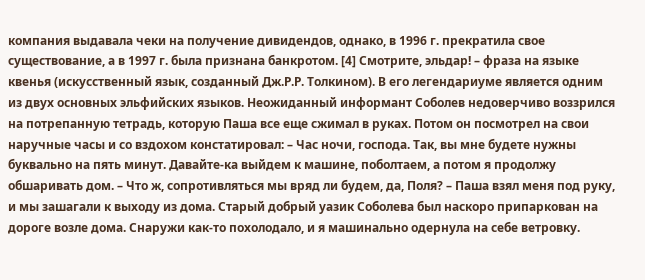компания выдавала чеки на получение дивидендов, однако, в 1996 г. прекратила свое существование, а в 1997 г. была признана банкротом. [4] Смотрите, эльдар! – фраза на языке квенья (искусственный язык, созданный Дж.Р.Р. Толкином). В его легендариуме является одним из двух основных эльфийских языков. Неожиданный информант Соболев недоверчиво воззрился на потрепанную тетрадь, которую Паша все еще сжимал в руках. Потом он посмотрел на свои наручные часы и со вздохом констатировал: – Час ночи, господа. Так, вы мне будете нужны буквально на пять минут. Давайте-ка выйдем к машине, поболтаем, а потом я продолжу обшаривать дом. – Что ж, сопротивляться мы вряд ли будем, да, Поля? – Паша взял меня под руку, и мы зашагали к выходу из дома. Старый добрый уазик Соболева был наскоро припаркован на дороге возле дома. Снаружи как-то похолодало, и я машинально одернула на себе ветровку.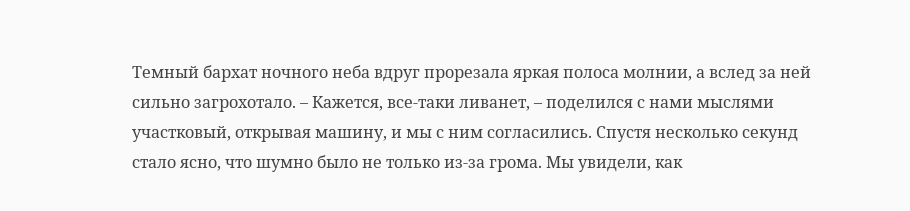Темный бархат ночного неба вдруг прорезала яркая полоса молнии, а вслед за ней сильно загрохотало. – Кажется, все-таки ливанет, – поделился с нами мыслями участковый, открывая машину, и мы с ним согласились. Спустя несколько секунд стало ясно, что шумно было не только из-за грома. Мы увидели, как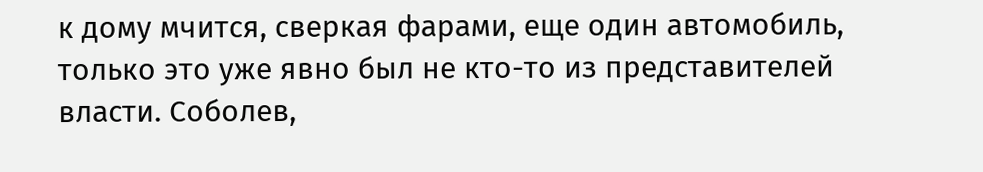к дому мчится, сверкая фарами, еще один автомобиль, только это уже явно был не кто-то из представителей власти. Соболев,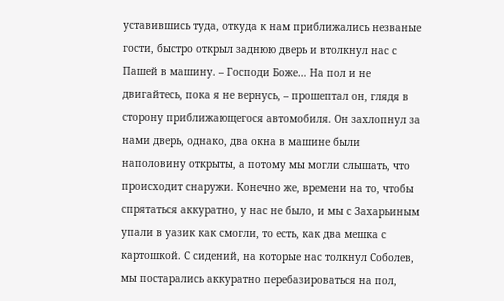уставившись туда, откуда к нам приближались незваные гости, быстро открыл заднюю дверь и втолкнул нас с Пашей в машину. – Господи Боже… На пол и не двигайтесь, пока я не вернусь, – прошептал он, глядя в сторону приближающегося автомобиля. Он захлопнул за нами дверь, однако, два окна в машине были наполовину открыты, а потому мы могли слышать, что происходит снаружи. Конечно же, времени на то, чтобы спрятаться аккуратно, у нас не было, и мы с Захарьиным упали в уазик как смогли, то есть, как два мешка с картошкой. С сидений, на которые нас толкнул Соболев, мы постарались аккуратно перебазироваться на пол,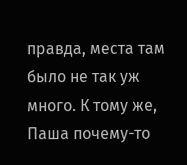правда, места там было не так уж много. К тому же, Паша почему-то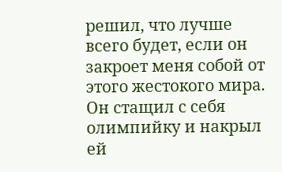решил, что лучше всего будет, если он закроет меня собой от этого жестокого мира. Он стащил с себя олимпийку и накрыл ей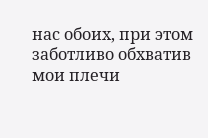нас обоих, при этом заботливо обхватив мои плечи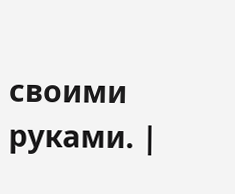своими руками. |